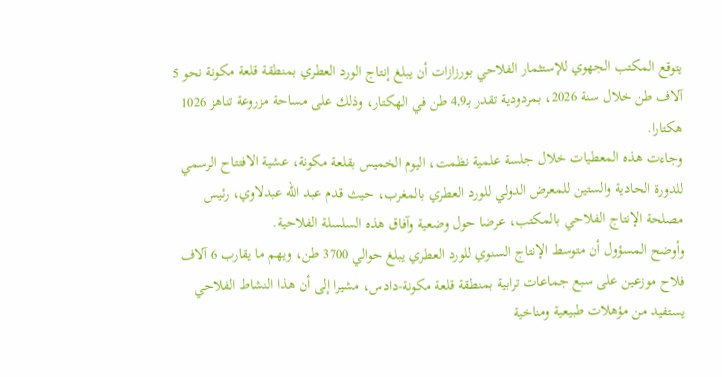يتوقع المكتب الجهوي للإستثمار الفلاحي بورزازات أن يبلغ إنتاج الورد العطري بمنطقة قلعة مكونة نحو 5 آلاف طن خلال سنة 2026، بمردودية تقدر بـ4,9 طن في الهكتار، وذلك على مساحة مزروعة تناهز 1026 هكتارا.
وجاءت هذه المعطيات خلال جلسة علمية نظمت، اليوم الخميس بقلعة مكونة، عشية الافتتاح الرسمي للدورة الحادية والستين للمعرض الدولي للورد العطري بالمغرب، حيث قدم عبد الله عبدلاوي، رئيس مصلحة الإنتاج الفلاحي بالمكتب، عرضا حول وضعية وآفاق هذه السلسلة الفلاحية.
وأوضح المسؤول أن متوسط الإنتاج السنوي للورد العطري يبلغ حوالي 3700 طن، ويهم ما يقارب 6 آلاف فلاح موزعين على سبع جماعات ترابية بمنطقة قلعة مكونة-دادس، مشيرا إلى أن هذا النشاط الفلاحي يستفيد من مؤهلات طبيعية ومناخية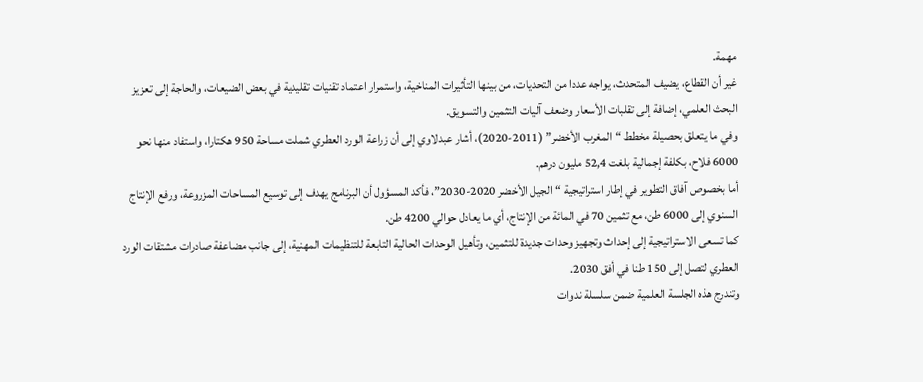مهمة.
غير أن القطاع، يضيف المتحدث، يواجه عددا من التحديات، من بينها التأثيرات المناخية، واستمرار اعتماد تقنيات تقليدية في بعض الضيعات، والحاجة إلى تعزيز البحث العلمي، إضافة إلى تقلبات الأسعار وضعف آليات التثمين والتسويق.
وفي ما يتعلق بحصيلة مخطط “المغرب الأخضر” (2011-2020)، أشار عبدلاوي إلى أن زراعة الورد العطري شملت مساحة 950 هكتارا، واستفاد منها نحو 6000 فلاح، بكلفة إجمالية بلغت 52,4 مليون درهم.
أما بخصوص آفاق التطوير في إطار استراتيجية “الجيل الأخضر 2020-2030”، فأكد المسؤول أن البرنامج يهدف إلى توسيع المساحات المزروعة، ورفع الإنتاج السنوي إلى 6000 طن، مع تثمين 70 في المائة من الإنتاج، أي ما يعادل حوالي 4200 طن.
كما تسعى الاستراتيجية إلى إحداث وتجهيز وحدات جديدة للتثمين، وتأهيل الوحدات الحالية التابعة للتنظيمات المهنية، إلى جانب مضاعفة صادرات مشتقات الورد العطري لتصل إلى 150 طنا في أفق 2030.
وتندرج هذه الجلسة العلمية ضمن سلسلة ندوات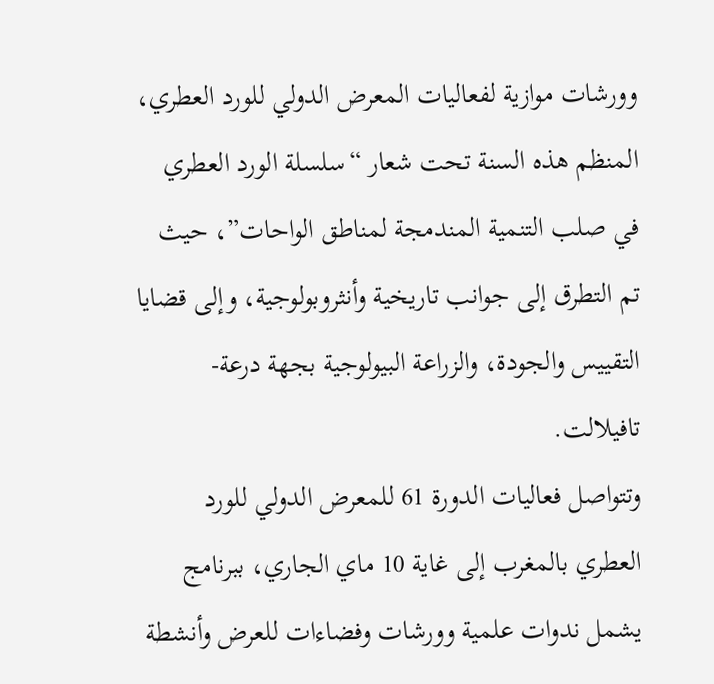وورشات موازية لفعاليات المعرض الدولي للورد العطري، المنظم هذه السنة تحت شعار “سلسلة الورد العطري في صلب التنمية المندمجة لمناطق الواحات”، حيث تم التطرق إلى جوانب تاريخية وأنثروبولوجية، وإلى قضايا التقييس والجودة، والزراعة البيولوجية بجهة درعة-تافيلالت.
وتتواصل فعاليات الدورة 61 للمعرض الدولي للورد العطري بالمغرب إلى غاية 10 ماي الجاري، ببرنامج يشمل ندوات علمية وورشات وفضاءات للعرض وأنشطة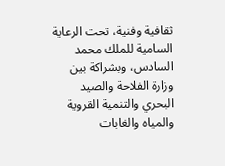ثقافية وفنية، تحت الرعاية السامية للملك محمد السادس، وبشراكة بين وزارة الفلاحة والصيد البحري والتنمية القروية والمياه والغابات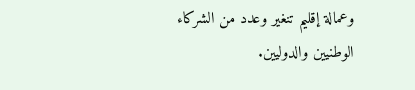وعمالة إقليم تنغير وعدد من الشركاء الوطنيين والدوليين.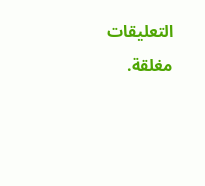التعليقات مغلقة.